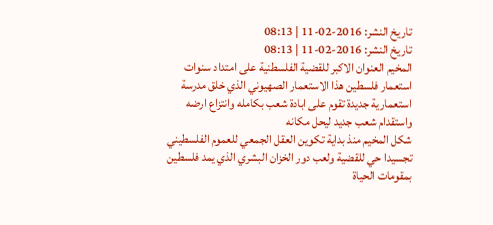تاريخ النشر: 2016-02-11 | 08:13
تاريخ النشر: 2016-02-11 | 08:13
المخيم العنوان الاكبر للقضية الفلسطنية على امتداد سنوات استعمار فلسطين هذا الاستعمار الصهيوني الذي خلق مدرسة استعمارية جديدة تقوم على ابادة شعب بكامله وانتزاع ارضه واستقدام شعب جديد ليحل مكانه
شكل المخيم منذ بداية تكوين العقل الجمعي للعموم الفلسطيني تجسيدا حي للقضية ولعب دور الخزان البشري الذي يمد فلسطين بمقومات الحياة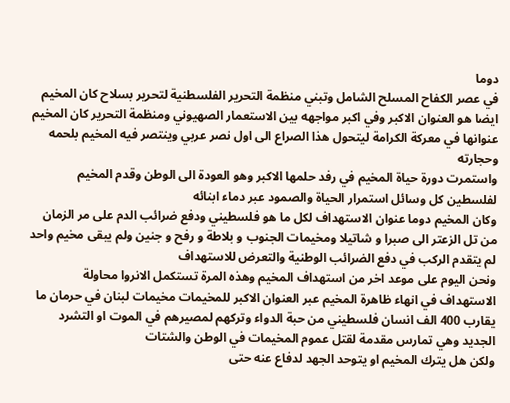دوما
في عصر الكفاح المسلح الشامل وتبني منظمة التحرير الفلسطنية لتحرير بسلاح كان المخيم ايضا هو العنوان الاكبر وفي اكبر مواجهه بين الاستعمار الصهيوني ومنظمة التحرير كان المخيم عنوانها في معركة الكرامة ليتحول هذا الصراع الى اول نصر عربي وينتصر فيه المخيم بلحمه وحجارته
واستمرت دورة حياة المخيم في رفد حلمها الاكبر وهو العودة الى الوطن وقدم المخيم لفلسطين كل وسائل استمرار الحياة والصمود عبر دماء ابنائه
وكان المخيم دوما عنوان الاستهداف لكل ما هو فلسطيني ودفع ضرائب الدم على مر الزمان من تل الزعتر الى صبرا و شاتيلا ومخيمات الجنوب و بلاطة و رفح و جنين ولم يبقى مخيم واحد لم يتقدم الركب في دفع الضرائب الوطنية والتعرض للاستهداف
ونحن اليوم على موعد اخر من استهداف المخيم وهذه المرة تستكمل الانروا محاولة الاستهداف في انهاء ظاهرة المخيم عبر العنوان الاكبر للمخيمات مخيمات لبنان في حرمان ما يقارب 400 الف انسان فلسطيني من حبة الدواء وتركهم لمصيرهم في الموت او التشرد الجديد وهي تمارس مقدمة لقتل عموم المخيمات في الوطن والشتات
ولكن هل يترك المخيم او يتوحد الجهد لدفاع عنه حتى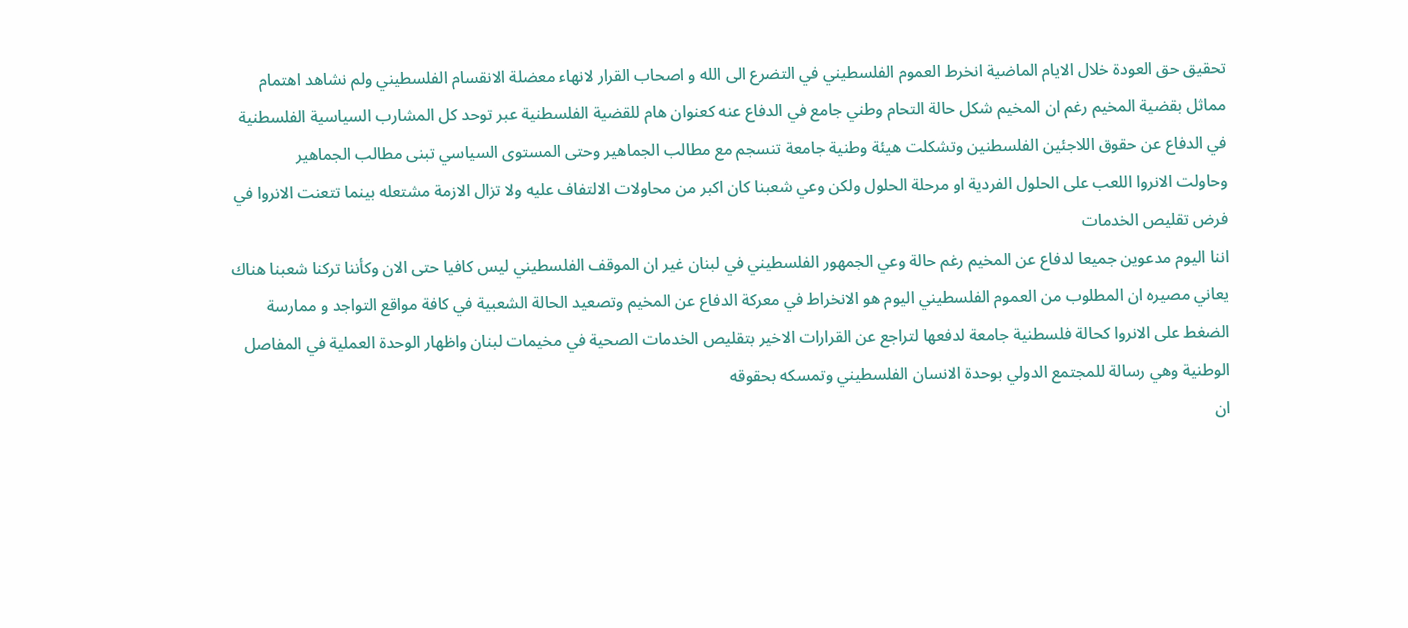تحقيق حق العودة خلال الايام الماضية انخرط العموم الفلسطيني في التضرع الى الله و اصحاب القرار لانهاء معضلة الانقسام الفلسطيني ولم نشاهد اهتمام مماثل بقضية المخيم رغم ان المخيم شكل حالة التحام وطني جامع في الدفاع عنه كعنوان هام للقضية الفلسطنية عبر توحد كل المشارب السياسية الفلسطنية في الدفاع عن حقوق اللاجئين الفلسطنين وتشكلت هيئة وطنية جامعة تنسجم مع مطالب الجماهير وحتى المستوى السياسي تبنى مطالب الجماهير
وحاولت الانروا اللعب على الحلول الفردية او مرحلة الحلول ولكن وعي شعبنا كان اكبر من محاولات الالتفاف عليه ولا تزال الازمة مشتعله بينما تتعنت الانروا في فرض تقليص الخدمات
اننا اليوم مدعوين جميعا لدفاع عن المخيم رغم حالة وعي الجمهور الفلسطيني في لبنان غير ان الموقف الفلسطيني ليس كافيا حتى الان وكأننا تركنا شعبنا هناك يعاني مصيره ان المطلوب من العموم الفلسطيني اليوم هو الانخراط في معركة الدفاع عن المخيم وتصعيد الحالة الشعبية في كافة مواقع التواجد و ممارسة الضغط على الانروا كحالة فلسطنية جامعة لدفعها لتراجع عن القرارات الاخير بتقليص الخدمات الصحية في مخيمات لبنان واظهار الوحدة العملية في المفاصل الوطنية وهي رسالة للمجتمع الدولي بوحدة الانسان الفلسطيني وتمسكه بحقوقه
ان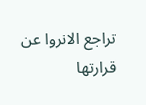تراجع الانروا عن قرارتها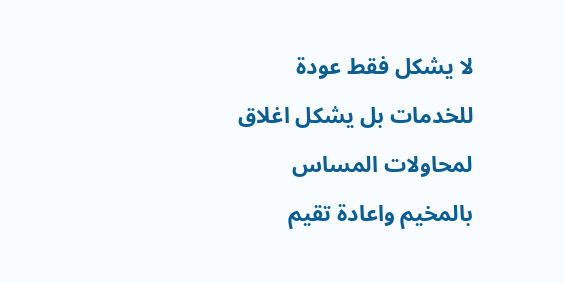لا يشكل فقط عودة للخدمات بل يشكل اغلاق لمحاولات المساس بالمخيم واعادة تقيم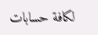لكافة حسابات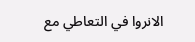الانروا في التعاطي مع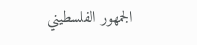الجمهور الفلسطيني